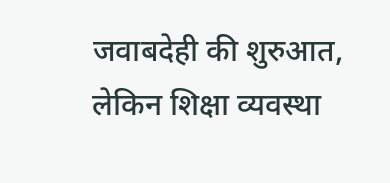जवाबदेही की शुरुआत, लेकिन शिक्षा व्यवस्था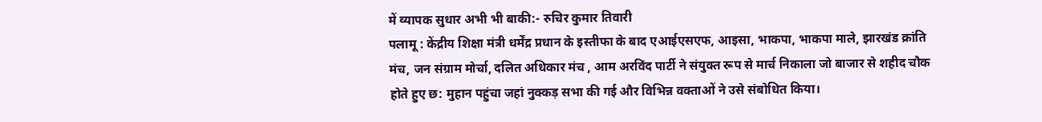में व्यापक सुधार अभी भी बाकी:- रुचिर कुमार तिवारी
पलामू : केंद्रीय शिक्षा मंत्री धर्मेंद्र प्रधान के इस्तीफा के बाद एआईएसएफ, आइसा, भाकपा, भाकपा माले, झारखंड क्रांति मंच, जन संग्राम मोर्चा, दलित अधिकार मंच , आम अरविंद पार्टी ने संयुक्त रूप से मार्च निकाला जो बाजार से शहीद चौक होते हुए छ: मुहान पहुंचा जहां नुक्कड़ सभा की गई और विभिन्न वक्ताओं ने उसे संबोधित किया।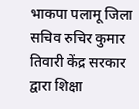भाकपा पलामू जिला सचिव रुचिर कुमार तिवारी केंद्र सरकार द्वारा शिक्षा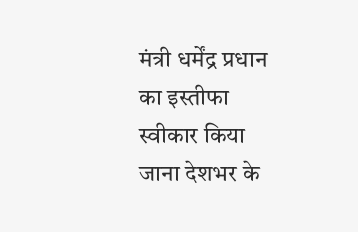मंत्री धर्मेंद्र प्रधान का इस्तीफा स्वीकार किया जाना देशभर के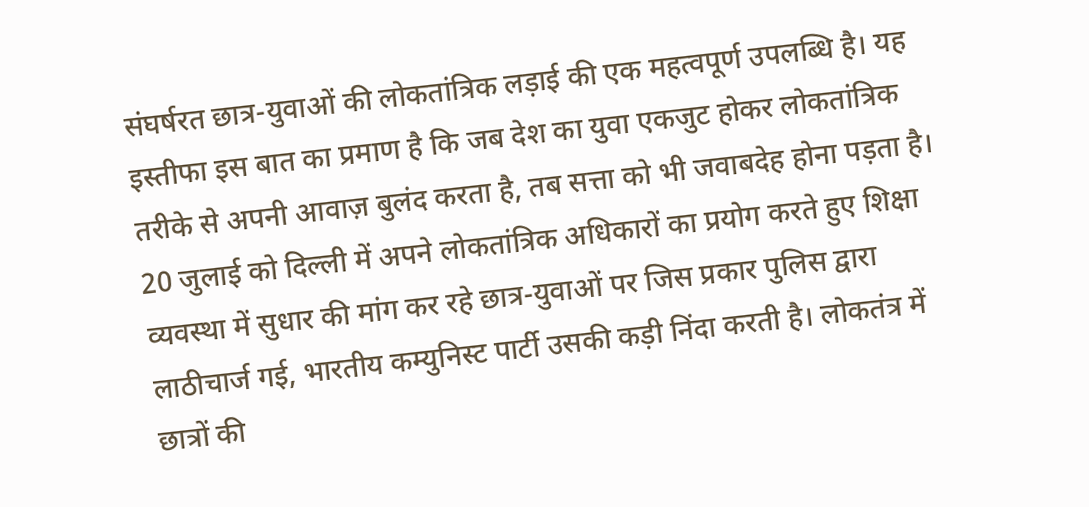संघर्षरत छात्र-युवाओं की लोकतांत्रिक लड़ाई की एक महत्वपूर्ण उपलब्धि है। यह इस्तीफा इस बात का प्रमाण है कि जब देश का युवा एकजुट होकर लोकतांत्रिक तरीके से अपनी आवाज़ बुलंद करता है, तब सत्ता को भी जवाबदेह होना पड़ता है।
20 जुलाई को दिल्ली में अपने लोकतांत्रिक अधिकारों का प्रयोग करते हुए शिक्षा व्यवस्था में सुधार की मांग कर रहे छात्र-युवाओं पर जिस प्रकार पुलिस द्वारा लाठीचार्ज गई, भारतीय कम्युनिस्ट पार्टी उसकी कड़ी निंदा करती है। लोकतंत्र में छात्रों की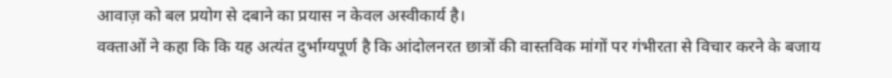आवाज़ को बल प्रयोग से दबाने का प्रयास न केवल अस्वीकार्य है।
वक्ताओं ने कहा कि कि यह अत्यंत दुर्भाग्यपूर्ण है कि आंदोलनरत छात्रों की वास्तविक मांगों पर गंभीरता से विचार करने के बजाय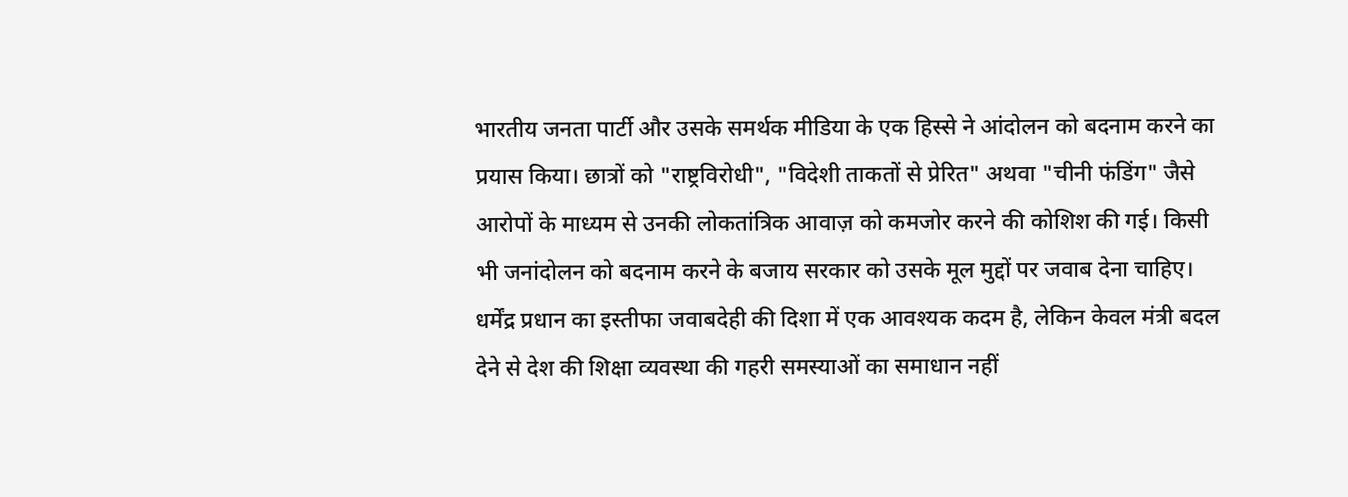भारतीय जनता पार्टी और उसके समर्थक मीडिया के एक हिस्से ने आंदोलन को बदनाम करने का प्रयास किया। छात्रों को "राष्ट्रविरोधी", "विदेशी ताकतों से प्रेरित" अथवा "चीनी फंडिंग" जैसे आरोपों के माध्यम से उनकी लोकतांत्रिक आवाज़ को कमजोर करने की कोशिश की गई। किसी भी जनांदोलन को बदनाम करने के बजाय सरकार को उसके मूल मुद्दों पर जवाब देना चाहिए। धर्मेंद्र प्रधान का इस्तीफा जवाबदेही की दिशा में एक आवश्यक कदम है, लेकिन केवल मंत्री बदल देने से देश की शिक्षा व्यवस्था की गहरी समस्याओं का समाधान नहीं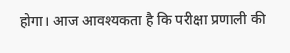होगा। आज आवश्यकता है कि परीक्षा प्रणाली की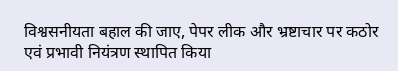विश्वसनीयता बहाल की जाए, पेपर लीक और भ्रष्टाचार पर कठोर एवं प्रभावी नियंत्रण स्थापित किया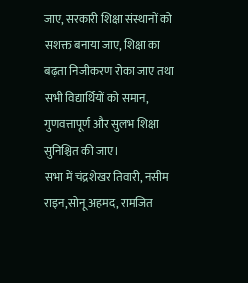जाए, सरकारी शिक्षा संस्थानों को सशक्त बनाया जाए, शिक्षा का बढ़ता निजीकरण रोका जाए तथा सभी विद्यार्थियों को समान, गुणवत्तापूर्ण और सुलभ शिक्षा सुनिश्चित की जाए।
सभा में चंद्रशेखर तिवारी, नसीम राइन,सोनू अहमद, रामजित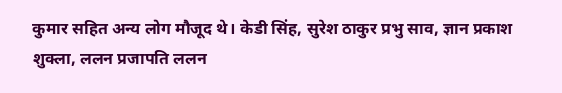कुमार सहित अन्य लोग मौजूद थे। केडी सिंह, सुरेश ठाकुर प्रभु साव, ज्ञान प्रकाश शुक्ला, ललन प्रजापति ललन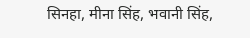सिनहा, मीना सिंह, भवानी सिंह,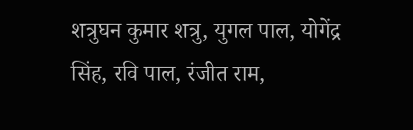शत्रुघन कुमार शत्रु, युगल पाल, योगेंद्र सिंह, रवि पाल, रंजीत राम,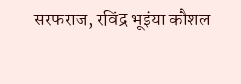सरफराज, रविंद्र भूइंया कौशल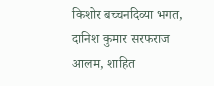किशोर बच्चनदिव्या भगत, दानिश कुमार सरफराज आलम, शाहित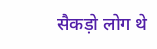सैकड़ो लोग थे